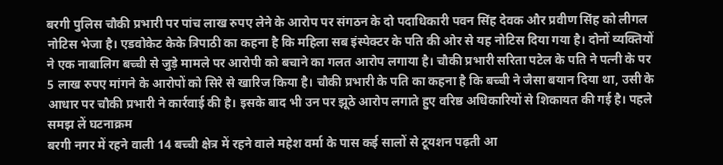बरगी पुलिस चौकी प्रभारी पर पांच लाख रुपए लेने के आरोप पर संगठन के दो पदाधिकारी पवन सिंह देवक और प्रवीण सिंह को लीगल नोटिस भेजा है। एडवोकेट केके त्रिपाठी का कहना है कि महिला सब इंस्पेक्टर के पति की ओर से यह नोटिस दिया गया है। दोनों व्यक्तियों ने एक नाबालिग बच्ची से जुड़े मामले पर आरोपी को बचाने का गलत आरोप लगाया है। चौकी प्रभारी सरिता पटेल के पति ने पत्नी के पर 5 लाख रुपए मांगने के आरोपों को सिरे से खारिज किया है। चौकी प्रभारी के पति का कहना है कि बच्ची ने जैसा बयान दिया था, उसी के आधार पर चौकी प्रभारी ने कार्रवाई की है। इसके बाद भी उन पर झूठे आरोप लगाते हुए वरिष्ठ अधिकारियों से शिकायत की गई है। पहले समझ लें घटनाक्रम
बरगी नगर में रहने वाली 14 बच्ची क्षेत्र में रहने वाले महेश वर्मा के पास कई सालों से टूयशन पढ़ती आ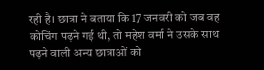रही है। छात्रा ने बताया कि 17 जनवरी को जब वह कोचिंग पढ़ने गई थी, तो महेश वर्मा ने उसके साथ पढ़ने वाली अन्य छात्राओं को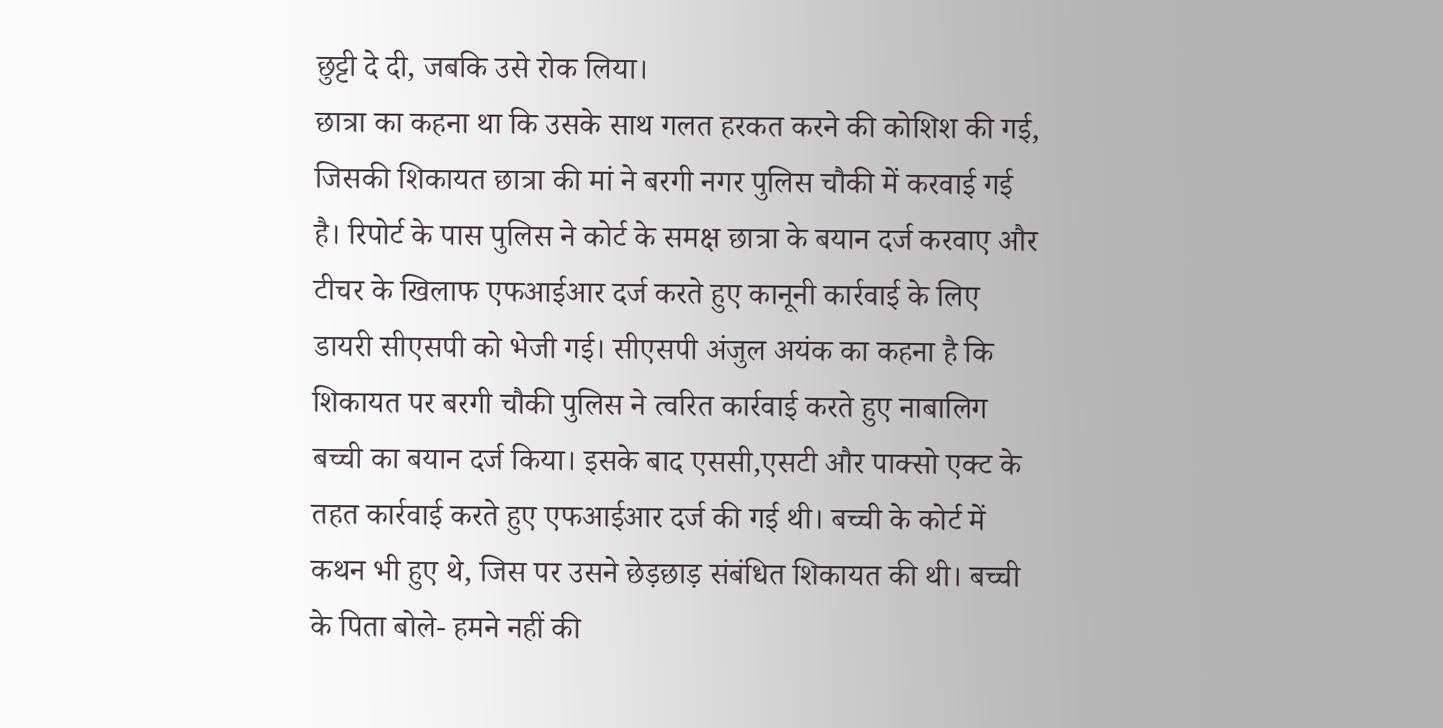छुट्टी दे दी, जबकि उसे रोक लिया।
छात्रा का कहना था कि उसके साथ गलत हरकत करने की कोशिश की गई, जिसकी शिकायत छात्रा की मां ने बरगी नगर पुलिस चौकी में करवाई गई है। रिपोर्ट के पास पुलिस ने कोर्ट के समक्ष छात्रा के बयान दर्ज करवाए और टीचर के खिलाफ एफआईआर दर्ज करते हुए कानूनी कार्रवाई के लिए डायरी सीएसपी को भेजी गई। सीएसपी अंजुल अयंक का कहना है कि शिकायत पर बरगी चौकी पुलिस ने त्वरित कार्रवाई करते हुए नाबालिग बच्ची का बयान दर्ज किया। इसके बाद एससी,एसटी और पाक्सो एक्ट के तहत कार्रवाई करते हुए एफआईआर दर्ज की गई थी। बच्ची के कोर्ट में कथन भी हुए थे, जिस पर उसने छेड़छाड़ संबंधित शिकायत की थी। बच्ची के पिता बोले- हमने नहीं की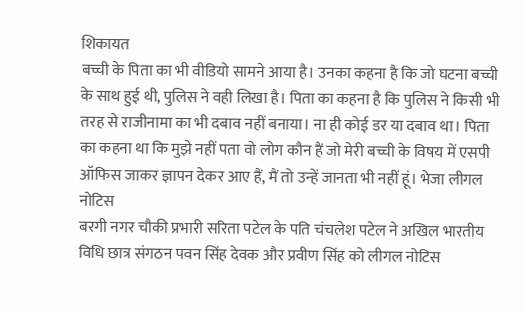शिकायत
बच्ची के पिता का भी वीडियो सामने आया है। उनका कहना है कि जो घटना बच्ची के साथ हुई थी, पुलिस ने वही लिखा है। पिता का कहना है कि पुलिस ने किसी भी तरह से राजीनामा का भी दबाव नहीं बनाया। ना ही कोई डर या दबाव था। पिता का कहना था कि मुझे नहीं पता वो लोग कौन हैं जो मेरी बच्ची के विषय में एसपी ऑफिस जाकर ज्ञापन देकर आए हैं, मैं तो उन्हें जानता भी नहीं हूं। भेजा लीगल नोटिस
बरगी नगर चौकी प्रभारी सरिता पटेल के पति चंचलेश पटेल ने अखिल भारतीय विधि छात्र संगठन पवन सिंह देवक और प्रवीण सिंह को लीगल नोटिस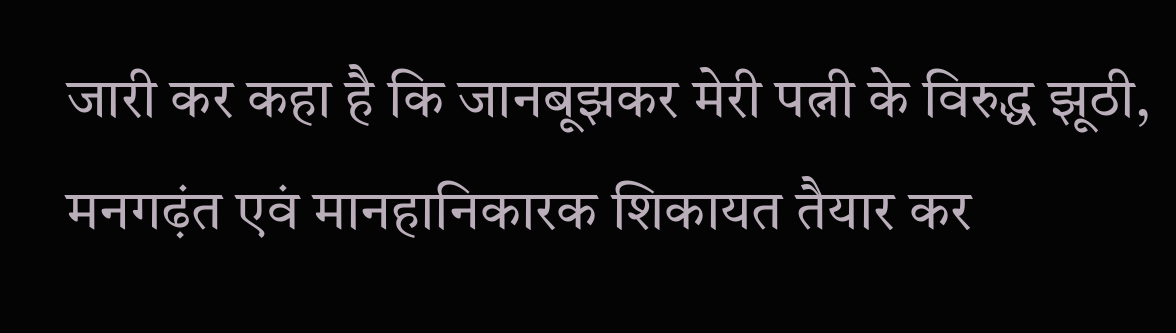जारी कर कहा है कि जानबूझकर मेरी पत्नी के विरुद्ध झूठी, मनगढ़ंत एवं मानहानिकारक शिकायत तैयार कर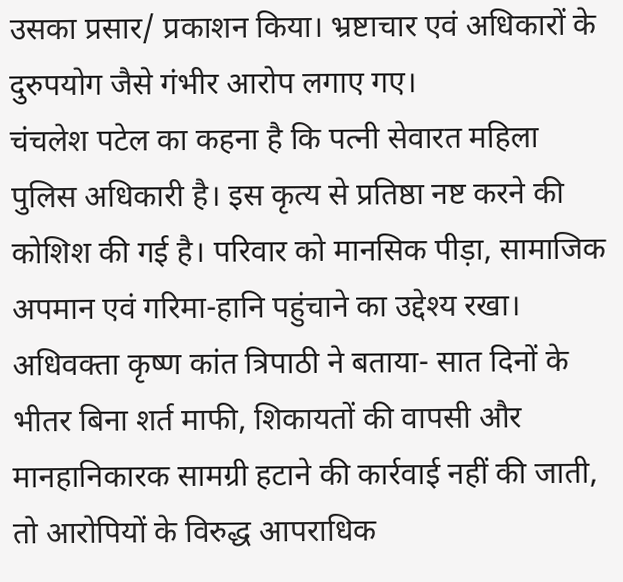उसका प्रसार/ प्रकाशन किया। भ्रष्टाचार एवं अधिकारों के दुरुपयोग जैसे गंभीर आरोप लगाए गए।
चंचलेश पटेल का कहना है कि पत्नी सेवारत महिला पुलिस अधिकारी है। इस कृत्य से प्रतिष्ठा नष्ट करने की कोशिश की गई है। परिवार को मानसिक पीड़ा, सामाजिक अपमान एवं गरिमा-हानि पहुंचाने का उद्देश्य रखा। अधिवक्ता कृष्ण कांत त्रिपाठी ने बताया- सात दिनों के भीतर बिना शर्त माफी, शिकायतों की वापसी और मानहानिकारक सामग्री हटाने की कार्रवाई नहीं की जाती, तो आरोपियों के विरुद्ध आपराधिक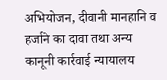अभियोजन, दीवानी मानहानि व हर्जाने का दावा तथा अन्य कानूनी कार्रवाई न्यायालय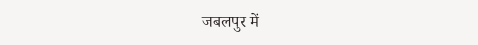जबलपुर में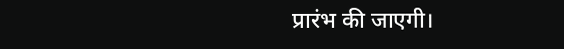प्रारंभ की जाएगी।